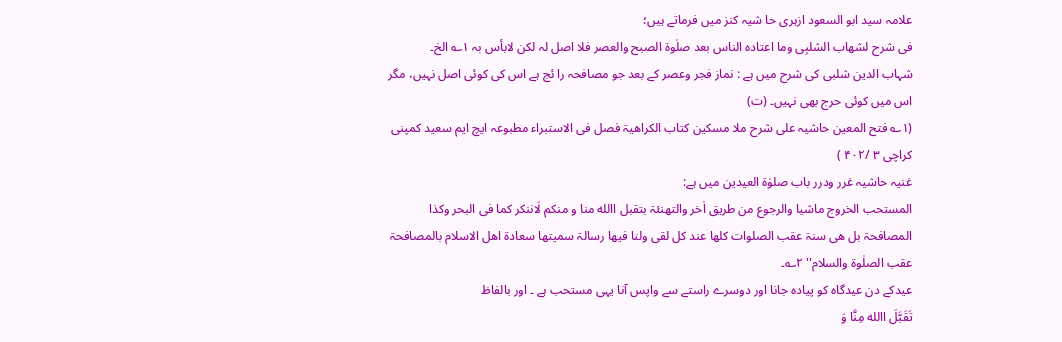علامہ سید ابو السعود ازہری حا شیہ کنز میں فرماتے ہیں؛
فی شرح لشھاب الشلبِی وما اعتادہ الناس بعد صلٰوۃ الصبح والعصر فلا اصل لہ لکن لابأس بہ ۱؎ الخ۔
شہاب الدین شلبی کی شرح میں ہے : نماز فجر وعصر کے بعد جو مصافحہ را ئج ہے اس کی کوئی اصل نہیں، مگر اس میں کوئی حرج بھی نہیں۔ (ت)
(۱؎ فتح المعین حاشیہ علی شرح ملا مسکین کتاب الکراھیۃ فصل فی الاستبراء مطبوعہ ایچ ایم سعید کمپنی کراچی ۳ /۴۰۲ )
غنیہ حاشیہ غرر ودرر باب صلوٰۃ العیدین میں ہے:
المستحب الخروج ماشیا والرجوع من طریق اٰخر والتھنئۃ بتقبل االله منا و منکم لَاننکر کما فی البحر وکذا المصافحۃ بل ھی سنۃ عقب الصلوات کلھا عند کل لقی ولنا فیھا رسالۃ سمیتھا سعادۃ اھل الاسلام بالمصافحۃ عقب الصلٰوۃ والسلام'' ۲؎۔
عیدکے دن عیدگاہ کو پیادہ جانا اور دوسرے راستے سے واپس آنا یہی مستحب ہے ۔ اور بالفاظ
تَقَبَّلَ االله مِنَّا وَ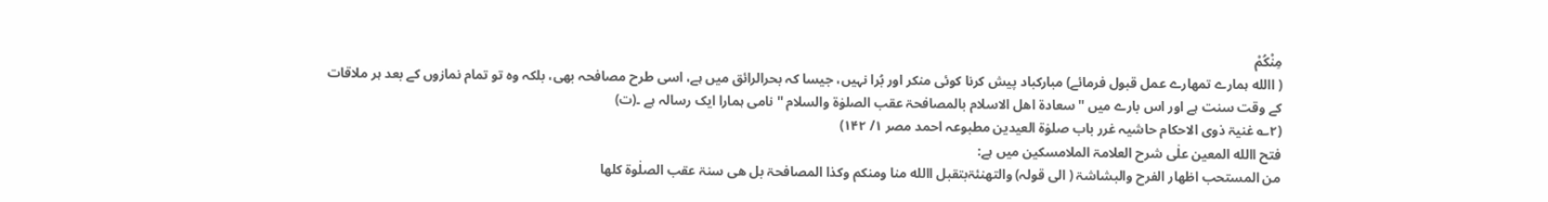مِنْکُمْ
( االله ہمارے تمھارے عمل قبول فرمائے) مبارکباد پیش کرنا کوئی منکر اور بُرا نہیں، جیسا کہ بحرالرائق میں ہے، اسی طرح مصافحہ بھی، بلکہ وہ تو تمام نمازوں کے بعد ہر ملاقات کے وقت سنت ہے اور اس بارے میں ''سعادۃ اھل الاسلام بالمصافحۃ عقب الصلوٰۃ والسلام '' نامی ہمارا ایک رسالہ ہے ۔(ت)
(۲؎ غنیۃ ذوی الاحکام حاشیہ غرر باب صلوٰۃ العیدین مطبوعہ احمد مصر ۱/ ۱۴۲)
فتح االله المعین علٰی شرح العلامۃ الملامسکین میں ہے:
من المستحب اظھار الفرح والبشاشۃ ( الی قولہ) والتھنئۃبتقبل االله منا ومنکم وکذا المصافحۃ بل ھی سنۃ عقب الصلٰوۃ کلھا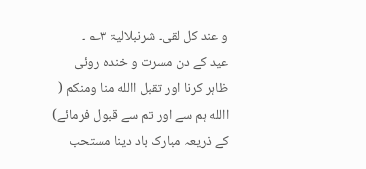و عند کل لقی۔ شرنبلالیۃ ۳؎ ۔
عید کے دن مسرت و خندہ روئی ظاہر کرنا اور تقبل االله منا ومنکم ( االله ہم سے اور تم سے قبول فرمائے) کے ذریعہ مبارک باد دینا مستحب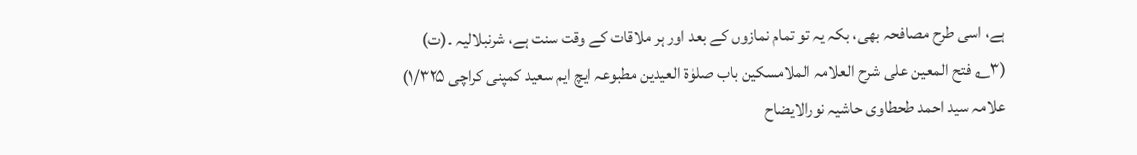ہے، اسی طرح مصافحہ بھی، بکہ یہ تو تمام نمازوں کے بعد اور ہر ملاقات کے وقت سنت ہے، شرنبلالیہ ۔(ت)
(۳؎ فتح المعین علی شرح العلامہ الملامسکین باب صلوٰۃ العیدین مطبوعہ ایچ ایم سعید کمپنی کراچی ۱/۳۲۵)
علامہ سید احمد طحطاوی حاشیہ نورالایضاح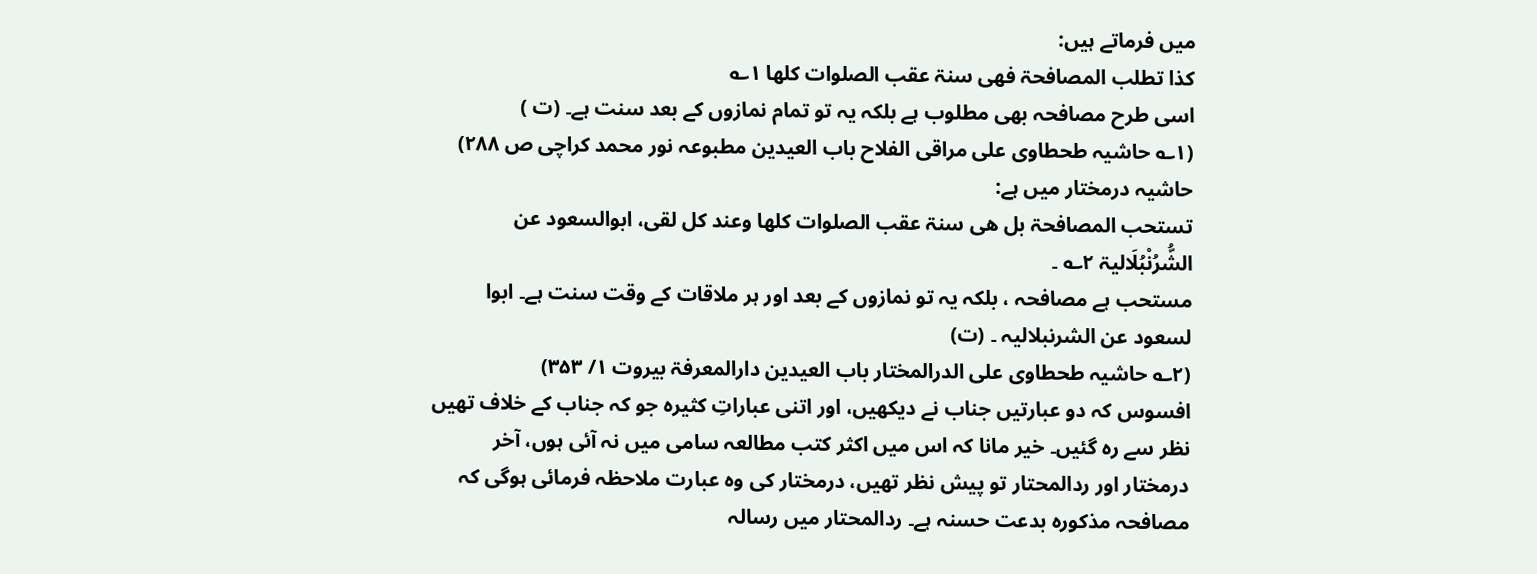میں فرماتے ہیں:
کذا تطلب المصافحۃ فھی سنۃ عقب الصلوات کلھا ۱؎
اسی طرح مصافحہ بھی مطلوب ہے بلکہ یہ تو تمام نمازوں کے بعد سنت ہے۔ (ت )
(۱؎ حاشیہ طحطاوی علی مراقی الفلاح باب العیدین مطبوعہ نور محمد کراچی ص ۲۸۸)
حاشیہ درمختار میں ہے:
تستحب المصافحۃ بل ھی سنۃ عقب الصلوات کلھا وعند کل لقی، ابوالسعود عن الشُّرُنْبُلَالیۃ ۲؎ ۔
مستحب ہے مصافحہ ، بلکہ یہ تو نمازوں کے بعد اور ہر ملاقات کے وقت سنت ہے۔ ابوا لسعود عن الشرنبلالیہ ۔ (ت)
(۲؎ حاشیہ طحطاوی علی الدرالمختار باب العیدین دارالمعرفۃ بیروت ۱/ ۳۵۳)
افسوس کہ دو عبارتیں جناب نے دیکھیں، اور اتنی عباراتِ کثیرہ جو کہ جناب کے خلاف تھیں نظر سے رہ گئیں۔ خیر مانا کہ اس میں اکثر کتب مطالعہ سامی میں نہ آئی ہوں، آخر درمختار اور ردالمحتار تو پیش نظر تھیں، درمختار کی وہ عبارت ملاحظہ فرمائی ہوگی کہ مصافحہ مذکورہ بدعت حسنہ ہے۔ ردالمحتار میں رسالہ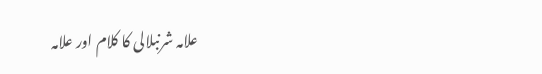علامہ شرنبلالی کا کلام اور علامہ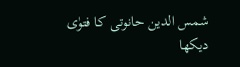شمس الدین حانوتی کا فتوٰی دیکھا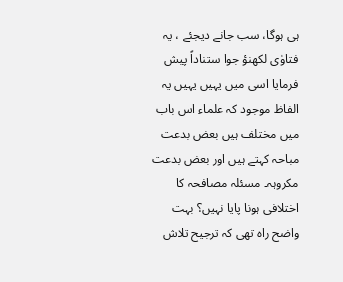ہی ہوگا، سب جانے دیجئے ، یہ فتاوٰی لکھنؤ جوا ستناداً پیش فرمایا اسی میں یہیں یہیں یہ الفاظ موجود کہ علماء اس باب میں مختلف ہیں بعض بدعت مباحہ کہتے ہیں اور بعض بدعت مکروہہ۔ مسئلہ مصافحہ کا اختلافی ہونا پایا نہیں؟ بہت واضح راہ تھی کہ ترجیح تلاش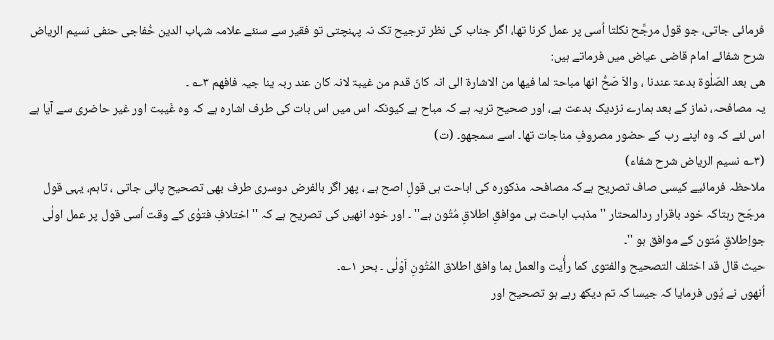فرمائی جاتی، جو قول مرجَّح نکلتا اُسی پر عمل کرنا تھا، اگر جناب کی نظر ترجیح تک نہ پہنچتی تو فقیر سے سنئے علامہ شہاب الدین خُفاجی حنفی نسیم الریاض شرح شفائے امام قاضی عیاض میں فرماتے ہیں:
ھی بعد الصّلٰوۃ بدعۃ عندنا ، والاَ صَحُّ انھا مباحۃ لما فیھا من الاشارۃ الی انہ کانّ قدم من غیبۃ لانہ کان عند ربہ ینا جیہ فافھم ۳؎ ۔
یہ مصافحہ، نماز کے بعد ہمارے نزدیک بدعت ہے، اور صحیح تریہ ہے کہ مباح ہے کیونکہ اس میں اس بات کی طرف اشارہ ہے کہ وہ غَیبت اور غیر حاضری سے آیا ہے اس لئے کہ وہ اپنے رب کے حضور مصروفِ مناجات تھا۔ اسے سمجھو۔ (ت)
(۳؎ نسیم الریاض شرح شفاء)
ملاحظہ فرمائیے کیسی صاف تصریح ہےکہ مصافحہ مذکورہ کی اباحت ہی قولِ اصح ہے ، پھر اگر بالفرض دوسری طرف بھی تصحیح پائی جاتی ، تاہم، یہی قول مرجّح رہتاکہ خود باقرار ردالمحتار '' مذہب اباحت ہی موافقِ اطلاقِ مُتُون ہے'' ۔ اور خود انھیں کی تصریح ہے کہ '' اختلافِ فتوٰی کے وقت اُسی قول پر عمل اولٰی جواِطلاقِ مُتون کے موافق ہو ''۔
حیث قال قد اختلف التصحیح والفتوی کما رأٰیت والعمل بما وافق اطلاق المُتُونِ اَوْلٰی ۔ بحر ۱؎۔
اُنھوں نے یُوں فرمایا کہ جیسا کہ تم دیکھ رہے ہو تصحیح اور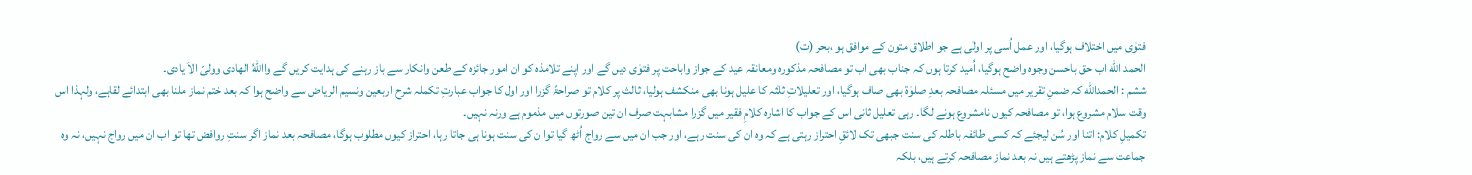فتوٰی میں اختلاف ہوگیا، اور عمل اُسی پر اولٰی ہے جو اطلاق متون کے موافق ہو ،بحر (ت)
الحمد الله اب حق باحسن وجوہ واضح ہوگیا، اُمید کرتا ہوں کہ جناب بھی اب تو مصافحہ مذکورہ ومعانقہ عید کے جواز واباحت پر فتوٰی دیں گے اور اپنے تلامذہ کو ان امور جائزہ کے طعن وانکار سے باز رہنے کی ہدایت کریں گے وااللهُ الھادی وولیّ الاَ یادی۔
ششم : الحمدالله کہ ضمنِ تقریر میں مسئلہ مصافحہ بعدِ صلوٰۃ بھی صاف ہوگیا، اور تعلیلاتِ ثلٰثہ کا علیل ہونا بھی منکشف ہولیا، ثالث پر کلام تو صراحۃً گزرا اور اول کا جواب عبارتِ تکملہ شرح اربعین ونسیم الریاض سے واضح ہوا کہ بعد ختم نماز ملنا بھی ابتدائے لقاہے، ولہذا اس وقت سلام مشروع ہوا، تو مصافحہ کیوں نامشروع ہونے لگا۔ رہی تعلیل ثانی اس کے جواب کا اشارہ کلامِ فقیر میں گزرا مشابہت صرف ان تین صورتوں میں مذموم ہے ورنہ نہیں۔
تکمیلِ کلام: اتنا اور سُن لیجئے کہ کسی طائفہ باطلہ کی سنت جبھی تک لائقِ احتراز رہتی ہے کہ وہ ان کی سنت رہے، اور جب ان میں سے رواج اُٹھ گیا توا ن کی سنت ہونا ہی جاتا رہا، احتراز کیوں مطلوب ہوگا، مصافحہ بعد نماز اگر سنتِ روافض تھا تو اب ان میں رواج نہیں، نہ وہ جماعت سے نماز پڑھتے ہیں نہ بعد نماز مصافحہ کرتے ہیں، بلکہ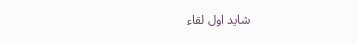شاید اول لقاء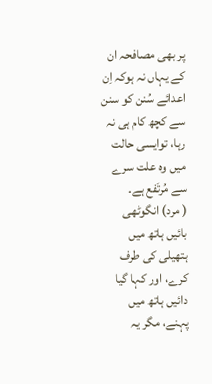پر بھی مصافحہ ان کے یہاں نہ ہوکہ اِن اعدائے سُنن کو سنن سے کچھ کام ہی نہ رہا، توایسی حالت میں وہ علت سرے سے مُرتَفع ہے۔
( مرد) انگوٹھی بائیں ہاتھ میں ہتھیلی کی طرف کرے، اور کہا گیا دائیں ہاتھ میں پہنے، مگر یہ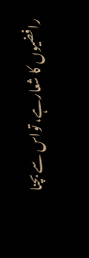رافضیوں کا شعارہے، تواس سے بچنا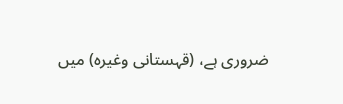ضروری ہے، (قہستانی وغیرہ) میں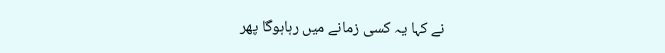نے کہا یہ کسی زمانے میں رہاہوگا پھر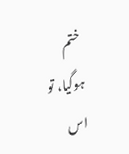ختم ہوگیا، تو اس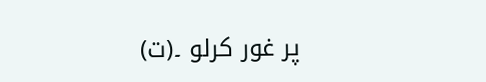پر غور کرلو ۔(ت)